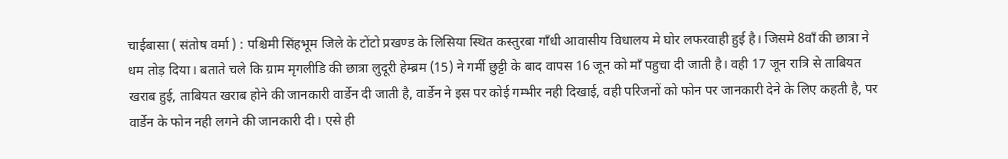चाईबासा ( संतोष वर्मा ) : पश्चिमी सिंहभूम जिले के टोंटो प्रखण्ड के लिसिया स्थित कस्तुरबा गाँधी आवासीय विधालय मे घोर लफरवाही हुई है। जिसमे 8वाँ की छात्रा ने धम तोड़ दिया। बताते चले कि ग्राम मृगलीडि की छात्रा लुदूरी हेम्ब्रम (15) ने गर्मी छुट्टी के बाद वापस 16 जून को माँ पहुचा दी जाती है। वही 17 जून रात्रि से ताबियत खराब हुई, ताबियत खराब होने की जानकारी वार्डेन दी जाती है, वार्डेन ने इस पर कोई गम्भीर नही दिखाई, वही परिजनों को फोन पर जानकारी देने के लिए कहती है, पर वार्डेन के फोन नही लगने की जानकारी दी। एसे ही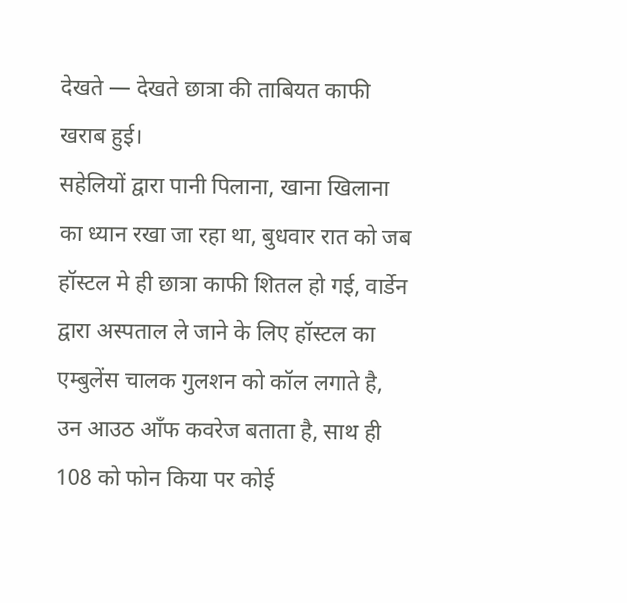देखते — देखते छात्रा की ताबियत काफी खराब हुई।
सहेलियों द्वारा पानी पिलाना, खाना खिलाना का ध्यान रखा जा रहा था, बुधवार रात को जब हॉस्टल मे ही छात्रा काफी शितल हो गई, वार्डेन द्वारा अस्पताल ले जाने के लिए हॉस्टल का एम्बुलेंस चालक गुलशन को कॉल लगाते है, उन आउठ आँफ कवरेज बताता है, साथ ही 108 को फोन किया पर कोई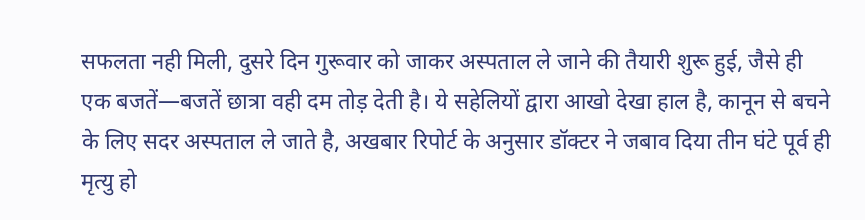सफलता नही मिली, दुसरे दिन गुरूवार को जाकर अस्पताल ले जाने की तैयारी शुरू हुई, जैसे ही एक बजतें—बजतें छात्रा वही दम तोड़ देती है। ये सहेलियों द्वारा आखो देखा हाल है, कानून से बचने के लिए सदर अस्पताल ले जाते है, अखबार रिपोर्ट के अनुसार डॉक्टर ने जबाव दिया तीन घंटे पूर्व ही मृत्यु हो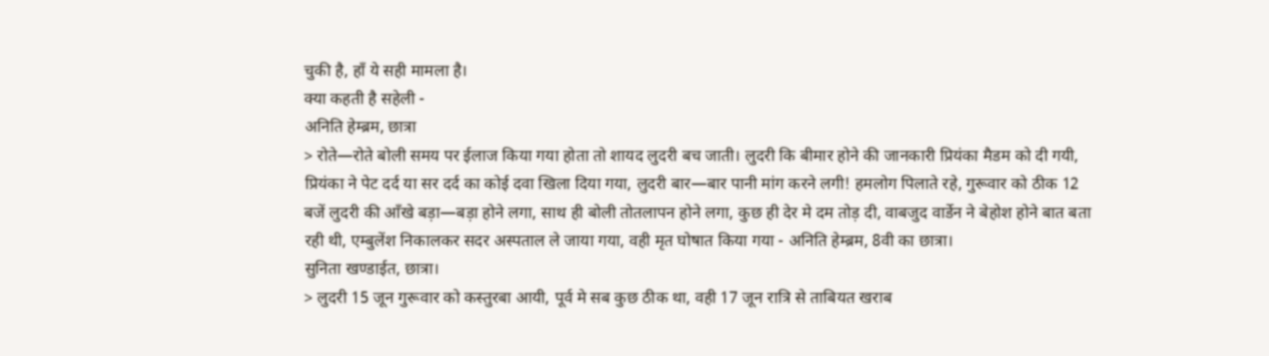चुकी है, हाँ ये सही मामला है।
क्या कहती है सहेली -
अनिति हेम्ब्रम, छात्रा
> रोते—रोते बोली समय पर ईलाज किया गया होता तो शायद लुदरी बच जाती। लुदरी कि बीमार होने की जानकारी प्रियंका मैडम को दी गयी, प्रियंका ने पेट दर्द या सर दर्द का कोई दवा खिला दिया गया, लुदरी बार—बार पानी मांग करने लगी! हमलोग पिलाते रहे, गुरूवार को ठीक 12 बजें लुदरी की आँखे बड़ा—बड़ा होने लगा, साथ ही बोली तोतलापन होने लगा, कुछ ही देर मे दम तोड़ दी, वाबजुद वार्डेन ने बेहोश होने बात बता रही थी, एम्बुलेंश निकालकर सदर अस्पताल ले जाया गया, वही मृत घोषात किया गया - अनिति हेम्ब्रम, 8वी का छात्रा।
सुनिता खण्डाईत, छात्रा।
> लुदरी 15 जून गुरूवार को कस्तुरबा आयी, पूर्व मे सब कुछ ठीक था, वही 17 जून रात्रि से ताबियत खराब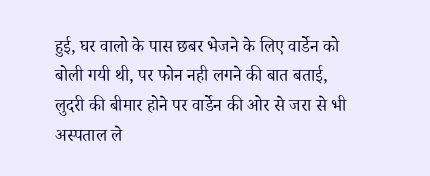हुई, घर वालो के पास छबर भेजने के लिए वार्डेन को बोली गयी थी, पर फोन नही लगने की बात बताई, लुदरी की बीमार होने पर वार्डेन की ओर से जरा से भी अस्पताल ले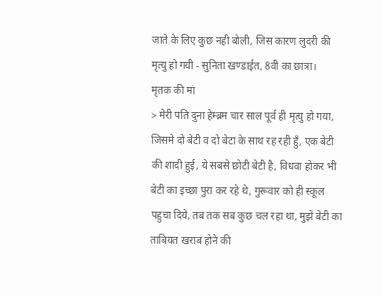जाते के लिए कुछ नही बोली, जिस कारण लुदरी की मृत्यु हो गयी - सुनिता खण्डाईत, 8वी का छात्रा।
मृतक की मां
> मेरी पति दुना हेम्ब्रम चार साल पूर्व ही मृत्यु हो गया, जिसमे दो बेटी व दो बेटा के साथ रह रही हुँ, एक बेटी की शादी हुई, ये सबसे छोटी बेटी है, विधवा होकर भी बेटी का इच्छा पुरा कर रहे थे, गुरूवार को ही स्कूल पहुचा दिये, तब तक सब कुछ चल रहा था, मुझे बेटी का ताबियत खराब होने की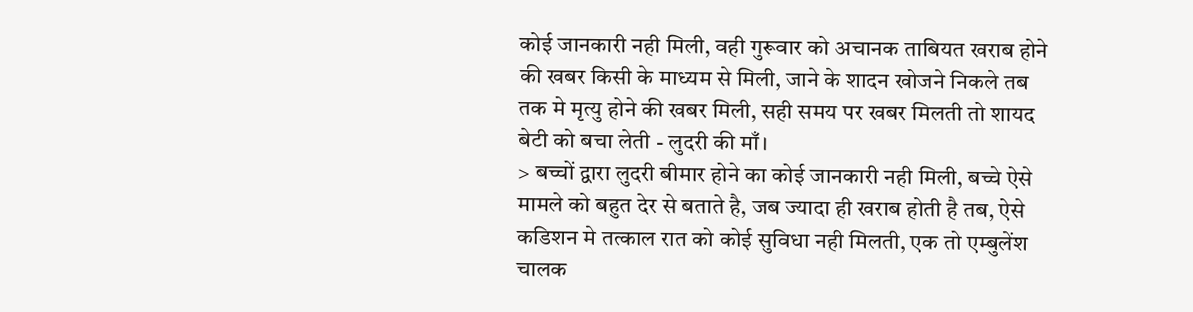कोई जानकारी नही मिली, वही गुरूवार को अचानक ताबियत खराब होने की खबर किसी के माध्यम से मिली, जाने के शादन खोजने निकले तब तक मे मृत्यु होने की खबर मिली, सही समय पर खबर मिलती तो शायद बेटी को बचा लेती - लुदरी की माँ।
> बच्चों द्वारा लुदरी बीमार होने का कोई जानकारी नही मिली, बच्चे ऐसे मामले को बहुत देर से बताते है, जब ज्यादा ही खराब होती है तब, ऐसे कडिशन मे तत्काल रात को कोई सुविधा नही मिलती, एक तो एम्बुलेंश चालक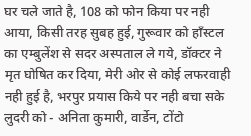घर चले जाते है, 108 को फोन किया पर नही आया, किसी तरह सुबह हुई, गुरूवार को हाँस्टल का एम्बुलेंश से सदर अस्पताल ले गये, डॉक्टर ने मृत घोषित कर दिया, मेरी ओर से कोई लफरवाही नही हुई है, भरपुर प्रयास किये पर नही बचा सके लुदरी को - अनिता कुमारी, वार्डेन, टोंटो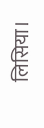लिसिया।